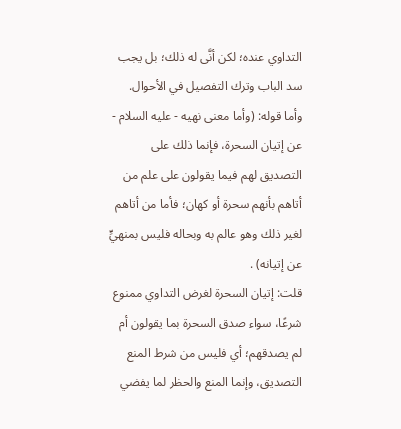التداوي عنده؛ لكن أنَّى له ذلك؛ بل يجب سد الباب وترك التفصيل في الأحوال.
وأما قوله: (وأما معنى نهيه - عليه السلام - عن إتيان السحرة، فإنما ذلك على التصديق لهم فيما يقولون على علم من أتاهم بأنهم سحرة أو كهان؛ فأما من أتاهم لغير ذلك وهو عالم به وبحاله فليس بمنهيٍّ عن إتيانه) .
قلت: إتيان السحرة لغرض التداوي ممنوع شرعًا، سواء صدق السحرة بما يقولون أم لم يصدقهم؛ أي فليس من شرط المنع التصديق، وإنما المنع والحظر لما يفضي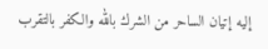إليه إتيان الساحر من الشرك بالله والكفر بالتقرب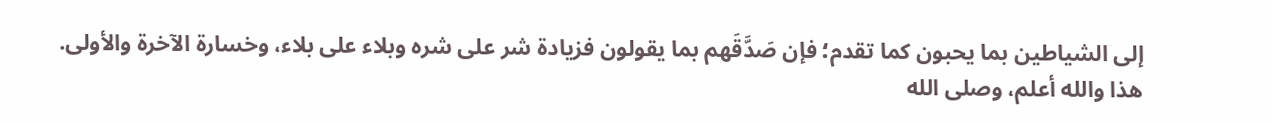إلى الشياطين بما يحبون كما تقدم؛ فإن صَدَّقَهم بما يقولون فزيادة شر على شره وبلاء على بلاء، وخسارة الآخرة والأولى.
هذا والله أعلم، وصلى الله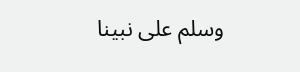وسلم على نبينا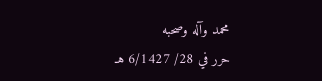محمد وآله وصحبه
حرر في 28/ 6/1427 هـ